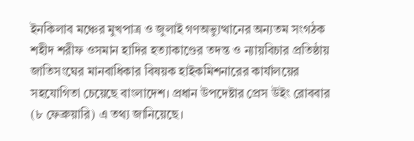ইনকিলাব মঞ্চের মুখপাত্র ও জুলাই গণঅভ্যুত্থানের অন্যতম সংগঠক শহীদ শরীফ ওসমান হাদির হত্যাকাণ্ডের তদন্ত ও ন্যায়বিচার প্রতিষ্ঠায় জাতিসংঘের মানবাধিকার বিষয়ক হাইকমিশনারের কার্যালয়ের সহযোগিতা চেয়েছে বাংলাদেশ। প্রধান উপদেষ্টার প্রেস উইং রোববার (৮ ফেব্রুয়ারি) এ তথ্য জানিয়েছে।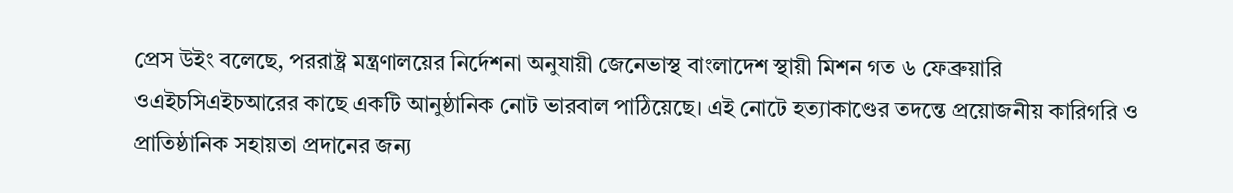প্রেস উইং বলেছে, পররাষ্ট্র মন্ত্রণালয়ের নির্দেশনা অনুযায়ী জেনেভাস্থ বাংলাদেশ স্থায়ী মিশন গত ৬ ফেব্রুয়ারি ওএইচসিএইচআরের কাছে একটি আনুষ্ঠানিক নোট ভারবাল পাঠিয়েছে। এই নোটে হত্যাকাণ্ডের তদন্তে প্রয়োজনীয় কারিগরি ও প্রাতিষ্ঠানিক সহায়তা প্রদানের জন্য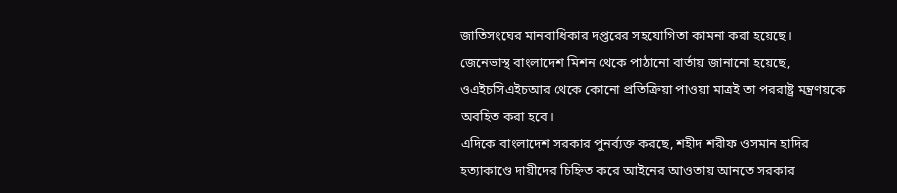জাতিসংঘের মানবাধিকার দপ্তরের সহযোগিতা কামনা করা হয়েছে।
জেনেভাস্থ বাংলাদেশ মিশন থেকে পাঠানো বার্তায় জানানো হয়েছে, ওএইচসিএইচআর থেকে কোনো প্রতিক্রিয়া পাওয়া মাত্রই তা পররাষ্ট্র মন্ত্রণয়কে অবহিত করা হবে।
এদিকে বাংলাদেশ সরকার পুনর্ব্যক্ত করছে, শহীদ শরীফ ওসমান হাদির হত্যাকাণ্ডে দায়ীদের চিহ্নিত করে আইনের আওতায় আনতে সরকার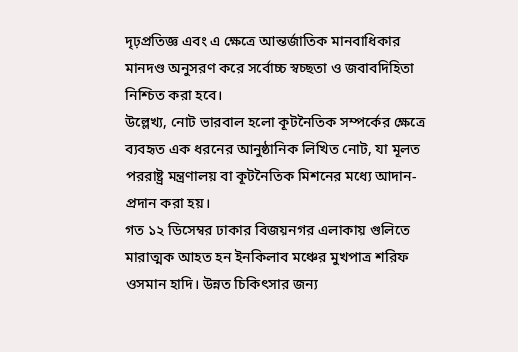দৃঢ়প্রতিজ্ঞ এবং এ ক্ষেত্রে আন্তর্জাতিক মানবাধিকার মানদণ্ড অনুসরণ করে সর্বোচ্চ স্বচ্ছতা ও জবাবদিহিতা নিশ্চিত করা হবে।
উল্লেখ্য, নোট ভারবাল হলো কূটনৈতিক সম্পর্কের ক্ষেত্রে ব্যবহৃত এক ধরনের আনুষ্ঠানিক লিখিত নোট, যা মূলত পররাষ্ট্র মন্ত্রণালয় বা কূটনৈতিক মিশনের মধ্যে আদান-প্রদান করা হয়।
গত ১২ ডিসেম্বর ঢাকার বিজয়নগর এলাকায় গুলিতে মারাত্মক আহত হন ইনকিলাব মঞ্চের মুখপাত্র শরিফ ওসমান হাদি। উন্নত চিকিৎসার জন্য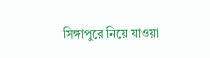সিঙ্গাপুরে নিয়ে যাওয়া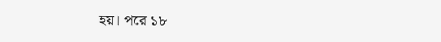হয়। পরে ১৮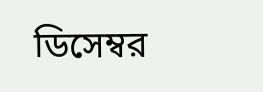ডিসেম্বর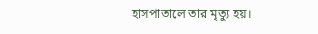হাসপাতালে তার মৃত্যু হয়।